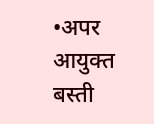•अपर आयुक्त बस्ती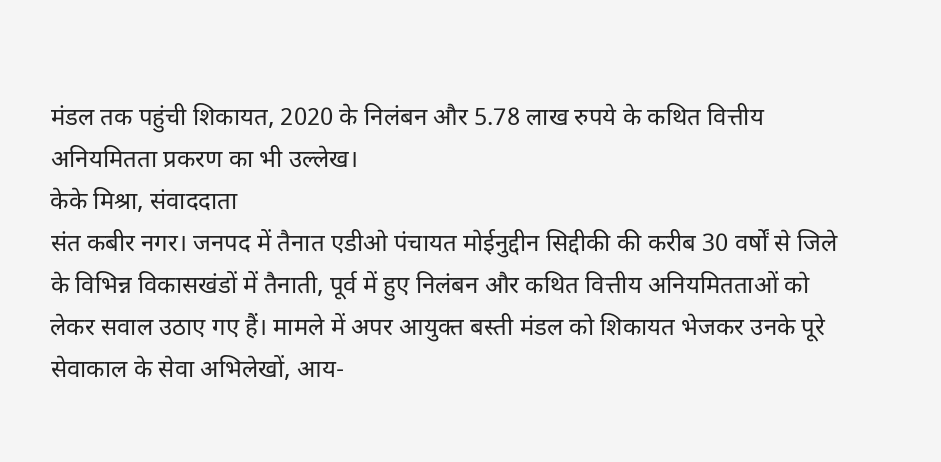मंडल तक पहुंची शिकायत, 2020 के निलंबन और 5.78 लाख रुपये के कथित वित्तीय अनियमितता प्रकरण का भी उल्लेख।
केके मिश्रा, संवाददाता
संत कबीर नगर। जनपद में तैनात एडीओ पंचायत मोईनुद्दीन सिद्दीकी की करीब 30 वर्षों से जिले के विभिन्न विकासखंडों में तैनाती, पूर्व में हुए निलंबन और कथित वित्तीय अनियमितताओं को लेकर सवाल उठाए गए हैं। मामले में अपर आयुक्त बस्ती मंडल को शिकायत भेजकर उनके पूरे सेवाकाल के सेवा अभिलेखों, आय-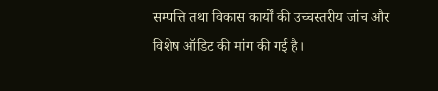सम्पत्ति तथा विकास कार्यों की उच्चस्तरीय जांच और विशेष ऑडिट की मांग की गई है।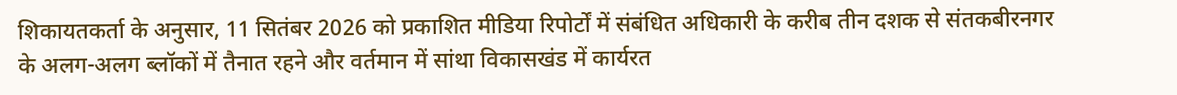शिकायतकर्ता के अनुसार, 11 सितंबर 2026 को प्रकाशित मीडिया रिपोर्टों में संबंधित अधिकारी के करीब तीन दशक से संतकबीरनगर के अलग-अलग ब्लॉकों में तैनात रहने और वर्तमान में सांथा विकासखंड में कार्यरत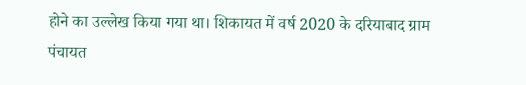होने का उल्लेख किया गया था। शिकायत में वर्ष 2020 के दरियाबाद ग्राम पंचायत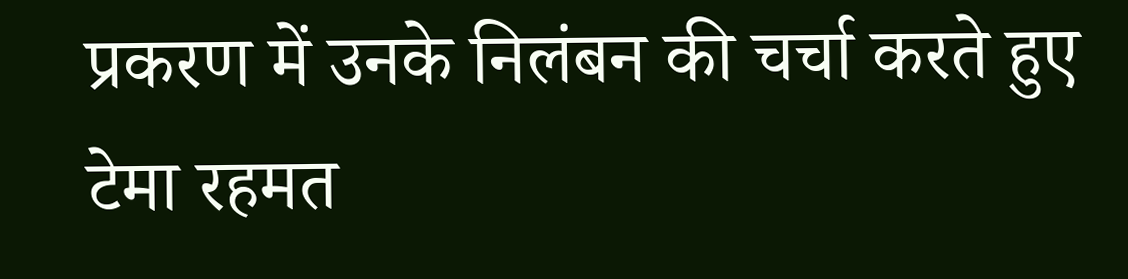प्रकरण में उनके निलंबन की चर्चा करते हुए टेमा रहमत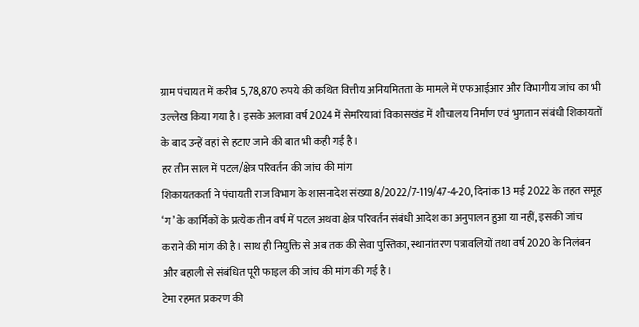ग्राम पंचायत में करीब 5,78,870 रुपये की कथित वित्तीय अनियमितता के मामले में एफआईआर और विभागीय जांच का भी उल्लेख किया गया है। इसके अलावा वर्ष 2024 में सेमरियावां विकासखंड में शौचालय निर्माण एवं भुगतान संबंधी शिकायतों के बाद उन्हें वहां से हटाए जाने की बात भी कही गई है।
हर तीन साल में पटल/क्षेत्र परिवर्तन की जांच की मांग
शिकायतकर्ता ने पंचायती राज विभाग के शासनादेश संख्या 8/2022/7-119/47-4-20, दिनांक 13 मई 2022 के तहत समूह ‘ग’ के कार्मिकों के प्रत्येक तीन वर्ष में पटल अथवा क्षेत्र परिवर्तन संबंधी आदेश का अनुपालन हुआ या नहीं, इसकी जांच कराने की मांग की है। साथ ही नियुक्ति से अब तक की सेवा पुस्तिका, स्थानांतरण पत्रावलियों तथा वर्ष 2020 के निलंबन और बहाली से संबंधित पूरी फाइल की जांच की मांग की गई है।
टेमा रहमत प्रकरण की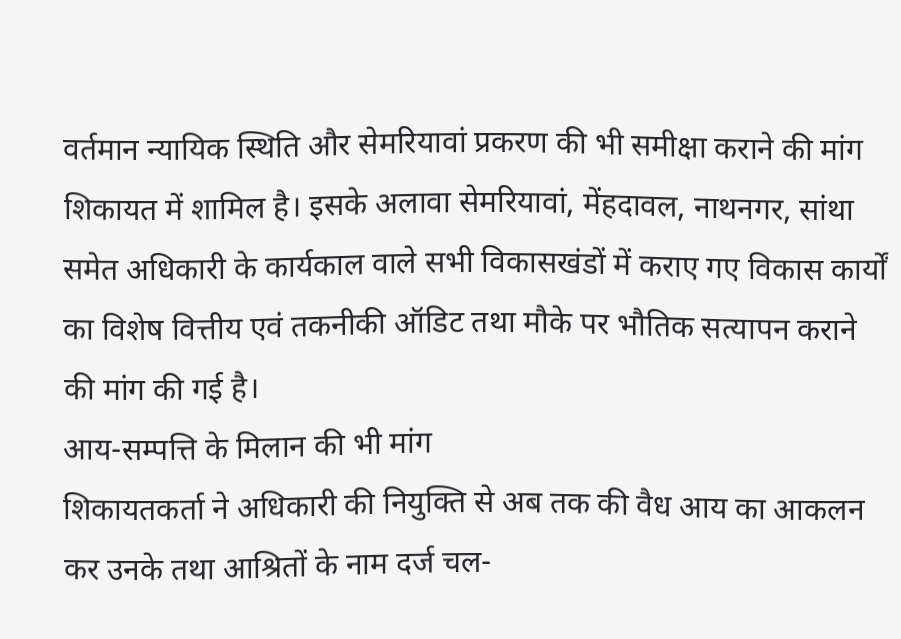वर्तमान न्यायिक स्थिति और सेमरियावां प्रकरण की भी समीक्षा कराने की मांग शिकायत में शामिल है। इसके अलावा सेमरियावां, मेंहदावल, नाथनगर, सांथा समेत अधिकारी के कार्यकाल वाले सभी विकासखंडों में कराए गए विकास कार्यों का विशेष वित्तीय एवं तकनीकी ऑडिट तथा मौके पर भौतिक सत्यापन कराने की मांग की गई है।
आय-सम्पत्ति के मिलान की भी मांग
शिकायतकर्ता ने अधिकारी की नियुक्ति से अब तक की वैध आय का आकलन कर उनके तथा आश्रितों के नाम दर्ज चल-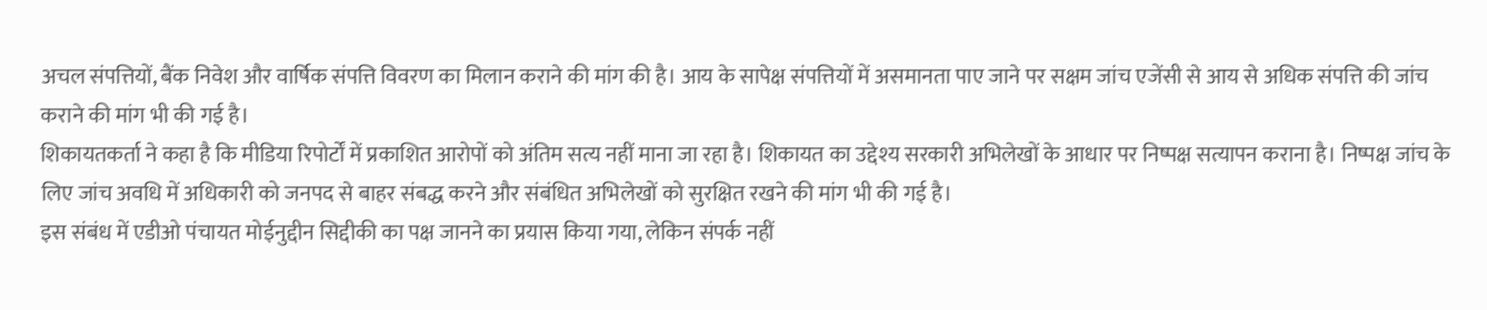अचल संपत्तियों, बैंक निवेश और वार्षिक संपत्ति विवरण का मिलान कराने की मांग की है। आय के सापेक्ष संपत्तियों में असमानता पाए जाने पर सक्षम जांच एजेंसी से आय से अधिक संपत्ति की जांच कराने की मांग भी की गई है।
शिकायतकर्ता ने कहा है कि मीडिया रिपोर्टों में प्रकाशित आरोपों को अंतिम सत्य नहीं माना जा रहा है। शिकायत का उद्देश्य सरकारी अभिलेखों के आधार पर निष्पक्ष सत्यापन कराना है। निष्पक्ष जांच के लिए जांच अवधि में अधिकारी को जनपद से बाहर संबद्ध करने और संबंधित अभिलेखों को सुरक्षित रखने की मांग भी की गई है।
इस संबंध में एडीओ पंचायत मोईनुद्दीन सिद्दीकी का पक्ष जानने का प्रयास किया गया, लेकिन संपर्क नहीं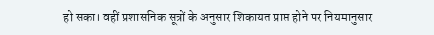हो सका। वहीं प्रशासनिक सूत्रों के अनुसार शिकायत प्राप्त होने पर नियमानुसार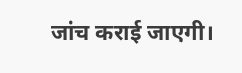जांच कराई जाएगी।